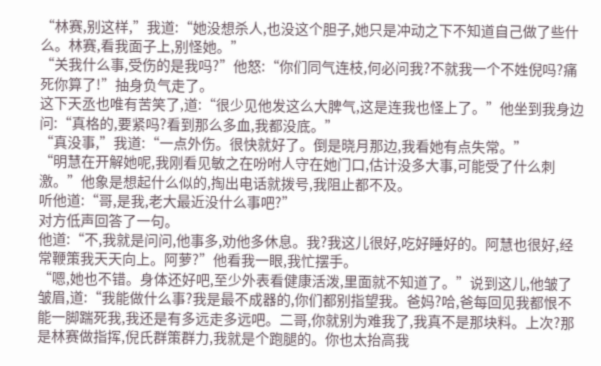“林赛,别这样,”我道:“她没想杀人,也没这个胆子,她只是冲动之下不知道自己做了些什么。林赛,看我面子上,别怪她。”
“关我什么事,受伤的是我吗?”他怒:“你们同气连枝,何必问我?不就我一个不姓倪吗?痛死你算了!”抽身负气走了。
这下天丞也唯有苦笑了,道:“很少见他发这么大脾气,这是连我也怪上了。”他坐到我身边问:“真格的,要紧吗?看到那么多血,我都没底。”
“真没事,”我道:“一点外伤。很快就好了。倒是晓月那边,我看她有点失常。”
“明慧在开解她呢,我刚看见敏之在吩咐人守在她门口,估计没多大事,可能受了什么刺激。”他象是想起什么似的,掏出电话就拨号,我阻止都不及。
听他道:“哥,是我,老大最近没什么事吧?”
对方低声回答了一句。
他道:“不,我就是问问,他事多,劝他多休息。我?我这儿很好,吃好睡好的。阿慧也很好,经常鞭策我天天向上。阿萝?”他看我一眼,我忙摆手。
“嗯,她也不错。身体还好吧,至少外表看健康活泼,里面就不知道了。”说到这儿,他皱了皱眉,道:“我能做什么事?我是最不成器的,你们都别指望我。爸妈?哈,爸每回见我都恨不能一脚踹死我,我还是有多远走多远吧。二哥,你就别为难我了,我真不是那块料。上次?那是林赛做指挥,倪氏群策群力,我就是个跑腿的。你也太抬高我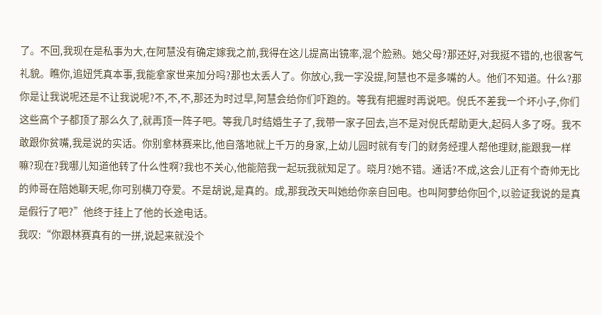了。不回,我现在是私事为大,在阿慧没有确定嫁我之前,我得在这儿提高出镜率,混个脸熟。她父母?那还好,对我挺不错的,也很客气礼貌。瞧你,追妞凭真本事,我能拿家世来加分吗?那也太丢人了。你放心,我一字没提,阿慧也不是多嘴的人。他们不知道。什么?那你是让我说呢还是不让我说呢?不,不,不,那还为时过早,阿慧会给你们吓跑的。等我有把握时再说吧。倪氏不差我一个坏小子,你们这些高个子都顶了那么久了,就再顶一阵子吧。等我几时结婚生子了,我带一家子回去,岂不是对倪氏帮助更大,起码人多了呀。我不敢跟你贫嘴,我是说的实话。你别拿林赛来比,他自落地就上千万的身家,上幼儿园时就有专门的财务经理人帮他理财,能跟我一样嘛?现在?我哪儿知道他转了什么性啊?我也不关心,他能陪我一起玩我就知足了。晓月?她不错。通话?不成,这会儿正有个奇帅无比的帅哥在陪她聊天呢,你可别横刀夺爱。不是胡说,是真的。成,那我改天叫她给你亲自回电。也叫阿萝给你回个,以验证我说的是真是假行了吧?”他终于挂上了他的长途电话。
我叹:“你跟林赛真有的一拼,说起来就没个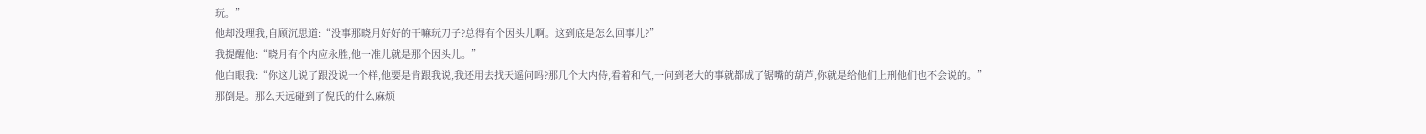玩。”
他却没理我,自顾沉思道:“没事那晓月好好的干嘛玩刀子?总得有个因头儿啊。这到底是怎么回事儿?”
我提醒他:“晓月有个内应永胜,他一准儿就是那个因头儿。”
他白眼我:“你这儿说了跟没说一个样,他要是肯跟我说,我还用去找天遥问吗?那几个大内侍,看着和气,一问到老大的事就都成了锯嘴的葫芦,你就是给他们上刑他们也不会说的。”
那倒是。那么天远碰到了倪氏的什么麻烦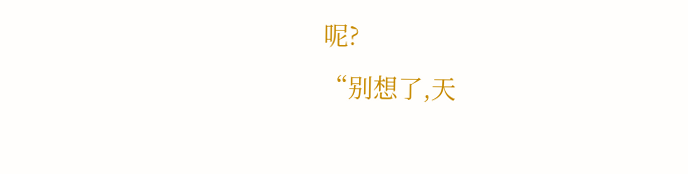呢?
“别想了,天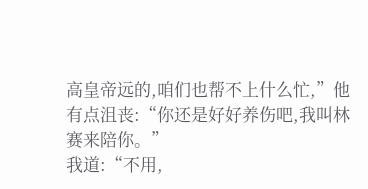高皇帝远的,咱们也帮不上什么忙,”他有点沮丧:“你还是好好养伤吧,我叫林赛来陪你。”
我道:“不用,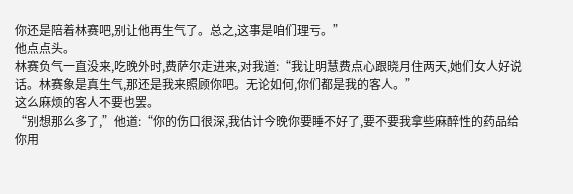你还是陪着林赛吧,别让他再生气了。总之,这事是咱们理亏。”
他点点头。
林赛负气一直没来,吃晚外时,费萨尔走进来,对我道:“我让明慧费点心跟晓月住两天,她们女人好说话。林赛象是真生气,那还是我来照顾你吧。无论如何,你们都是我的客人。”
这么麻烦的客人不要也罢。
“别想那么多了,”他道:“你的伤口很深,我估计今晚你要睡不好了,要不要我拿些麻醉性的药品给你用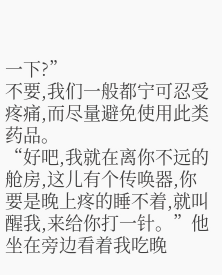一下?”
不要,我们一般都宁可忍受疼痛,而尽量避免使用此类药品。
“好吧,我就在离你不远的舱房,这儿有个传唤器,你要是晚上疼的睡不着,就叫醒我,来给你打一针。”他坐在旁边看着我吃晚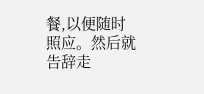餐,以便随时照应。然后就告辞走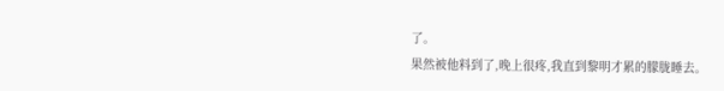了。
果然被他料到了,晚上很疼,我直到黎明才累的朦胧睡去。